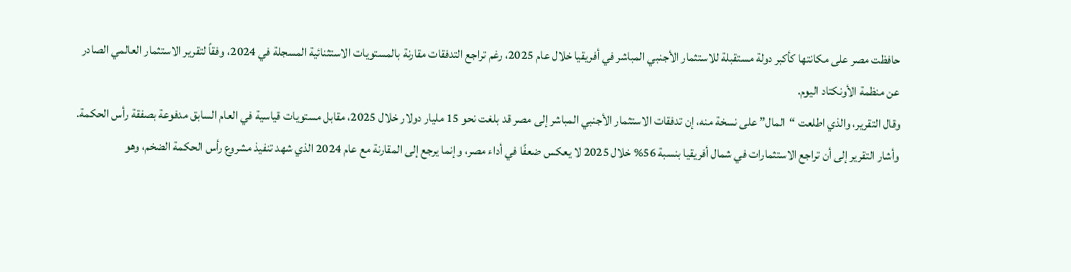حافظت مصر على مكانتها كأكبر دولة مستقبلة للاستثمار الأجنبي المباشر في أفريقيا خلال عام 2025، رغم تراجع التدفقات مقارنة بالمستويات الاستثنائية المسجلة في 2024، وفقاً لتقرير الاستثمار العالمي الصادر عن منظمة الأونكتاد اليوم.
وقال التقرير، والذي اطلعت “المال” على نسخة منه، إن تدفقات الاستثمار الأجنبي المباشر إلى مصر قد بلغت نحو 15 مليار دولار خلال 2025، مقابل مستويات قياسية في العام السابق مدفوعة بصفقة رأس الحكمة.
وأشار التقرير إلى أن تراجع الاستثمارات في شمال أفريقيا بنسبة 56% خلال 2025 لا يعكس ضعفًا في أداء مصر، وإنما يرجع إلى المقارنة مع عام 2024 الذي شهد تنفيذ مشروع رأس الحكمة الضخم، وهو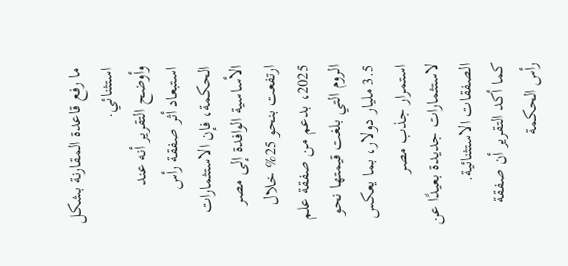ما رفع قاعدة المقارنة بشكل استثنائي.
وأوضح التقرير أنه عند استبعاد أثر صفقة رأس الحكمة، فإن الاستثمارات الأساسية الوافدة إلى مصر ارتفعت بنحو 25% خلال 2025، بدعم من صفقة علم الروم التي بلغت قيمتها نحو 3.5 مليار دولار، بما يعكس استمرار جذب مصر لاستثمارات جديدة بعيدًا عن الصفقات الاستثنائية.
كما أكد التقرير أن صفقة رأس الحكمة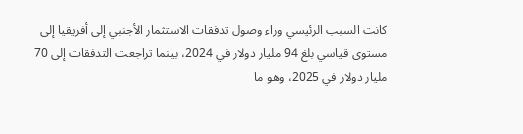كانت السبب الرئيسي وراء وصول تدفقات الاستثمار الأجنبي إلى أفريقيا إلى مستوى قياسي بلغ 94 مليار دولار في 2024، بينما تراجعت التدفقات إلى 70 مليار دولار في 2025، وهو ما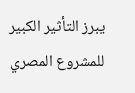يبرز التأثير الكبير للمشروع المصري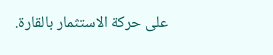على حركة الاستثمار بالقارة.